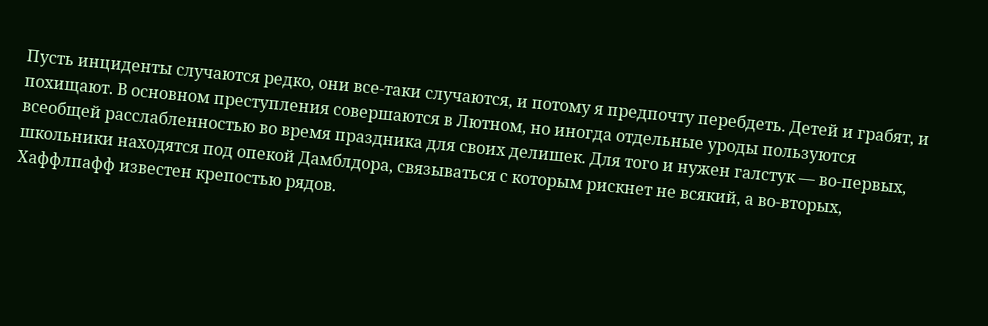Пусть инциденты случаются редко, они все-таки случаются, и потому я предпочту перебдеть. Детей и грабят, и похищают. В основном преступления совершаются в Лютном, но иногда отдельные уроды пользуются всеобщей расслабленностью во время праздника для своих делишек. Для того и нужен галстук — во-первых, школьники находятся под опекой Дамблдора, связываться с которым рискнет не всякий, а во-вторых, Хаффлпафф известен крепостью рядов.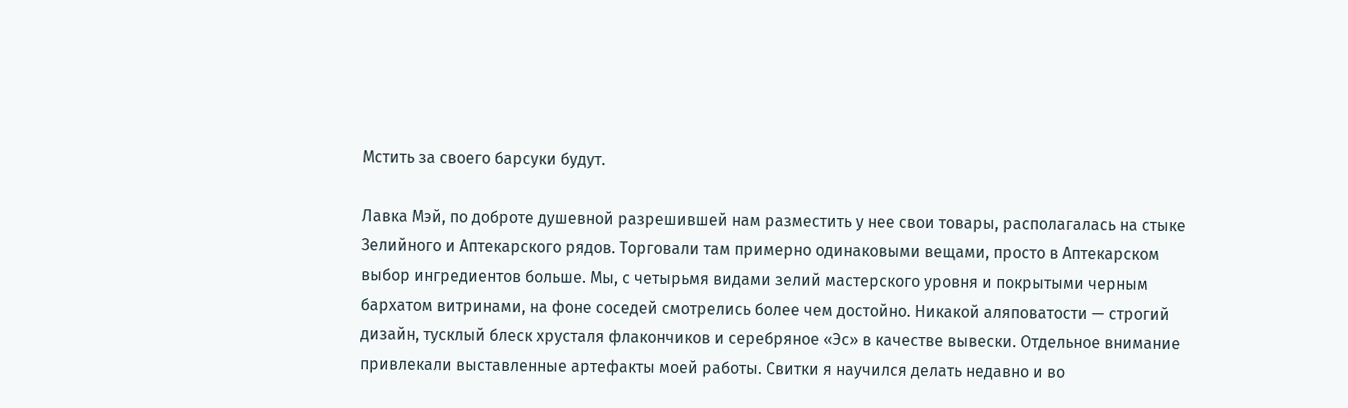Мстить за своего барсуки будут.

Лавка Мэй, по доброте душевной разрешившей нам разместить у нее свои товары, располагалась на стыке Зелийного и Аптекарского рядов. Торговали там примерно одинаковыми вещами, просто в Аптекарском выбор ингредиентов больше. Мы, с четырьмя видами зелий мастерского уровня и покрытыми черным бархатом витринами, на фоне соседей смотрелись более чем достойно. Никакой аляповатости — строгий дизайн, тусклый блеск хрусталя флакончиков и серебряное «Эс» в качестве вывески. Отдельное внимание привлекали выставленные артефакты моей работы. Свитки я научился делать недавно и во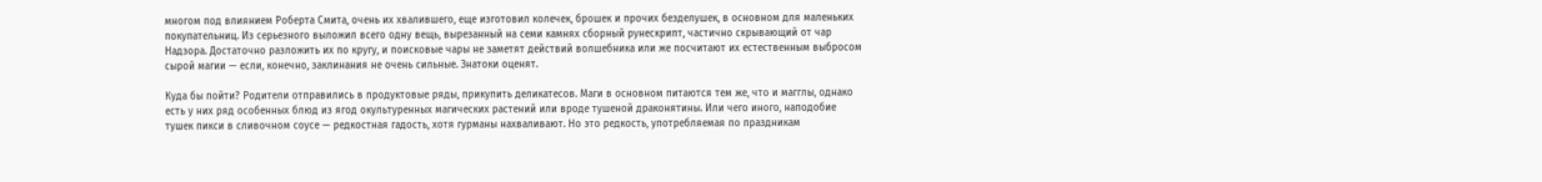многом под влиянием Роберта Смита, очень их хвалившего, еще изготовил колечек, брошек и прочих безделушек, в основном для маленьких покупательниц. Из серьезного выложил всего одну вещь, вырезанный на семи камнях сборный рунескрипт, частично скрывающий от чар Надзора. Достаточно разложить их по кругу, и поисковые чары не заметят действий волшебника или же посчитают их естественным выбросом сырой магии — если, конечно, заклинания не очень сильные. Знатоки оценят.

Куда бы пойти? Родители отправились в продуктовые ряды, прикупить деликатесов. Маги в основном питаются тем же, что и магглы, однако есть у них ряд особенных блюд из ягод окультуренных магических растений или вроде тушеной драконятины. Или чего иного, наподобие тушек пикси в сливочном соусе — редкостная гадость, хотя гурманы нахваливают. Но это редкость, употребляемая по праздникам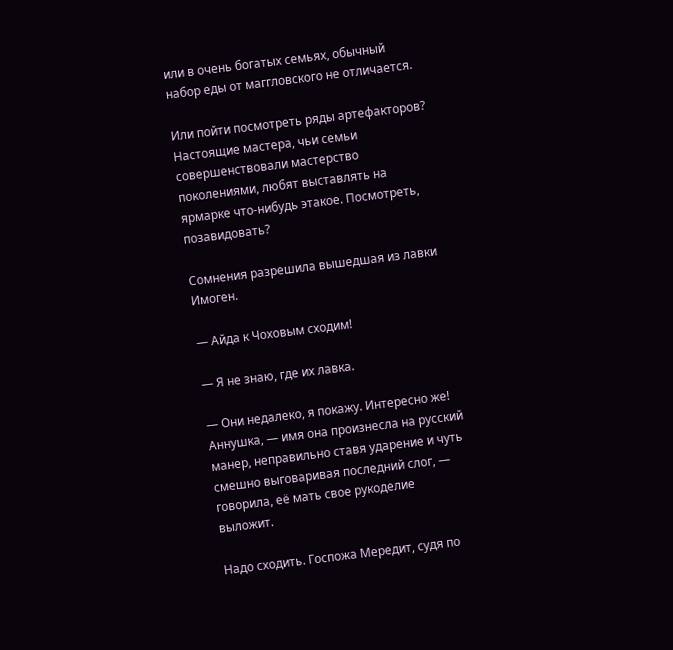или в очень богатых семьях, обычный набор еды от маггловского не отличается.

Или пойти посмотреть ряды артефакторов? Настоящие мастера, чьи семьи совершенствовали мастерство поколениями, любят выставлять на ярмарке что-нибудь этакое. Посмотреть, позавидовать?

Сомнения разрешила вышедшая из лавки Имоген.

— Айда к Чоховым сходим!

— Я не знаю, где их лавка.

— Они недалеко, я покажу. Интересно же! Аннушка, — имя она произнесла на русский манер, неправильно ставя ударение и чуть смешно выговаривая последний слог, — говорила, её мать свое рукоделие выложит.

Надо сходить. Госпожа Мередит, судя по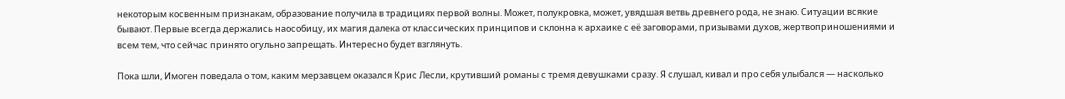некоторым косвенным признакам, образование получила в традициях первой волны. Может, полукровка, может, увядшая ветвь древнего рода, не знаю. Ситуации всякие бывают. Первые всегда держались наособицу, их магия далека от классических принципов и склонна к архаике с её заговорами, призывами духов, жертвоприношениями и всем тем, что сейчас принято огульно запрещать. Интересно будет взглянуть.

Пока шли, Имоген поведала о том, каким мерзавцем оказался Крис Лесли, крутивший романы с тремя девушками сразу. Я слушал, кивал и про себя улыбался — насколько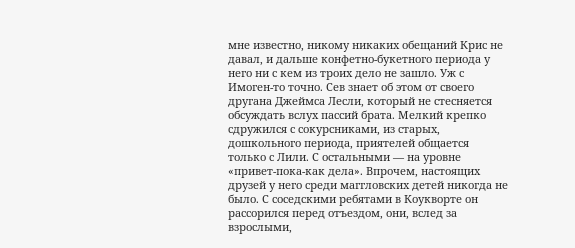мне известно, никому никаких обещаний Крис не давал, и дальше конфетно-букетного периода у него ни с кем из троих дело не зашло. Уж с Имоген-то точно. Сев знает об этом от своего другана Джеймса Лесли, который не стесняется обсуждать вслух пассий брата. Мелкий крепко сдружился с сокурсниками, из старых, дошкольного периода, приятелей общается только с Лили. С остальными — на уровне «привет-пока-как дела». Впрочем, настоящих друзей у него среди маггловских детей никогда не было. С соседскими ребятами в Коукворте он рассорился перед отъездом, они, вслед за взрослыми,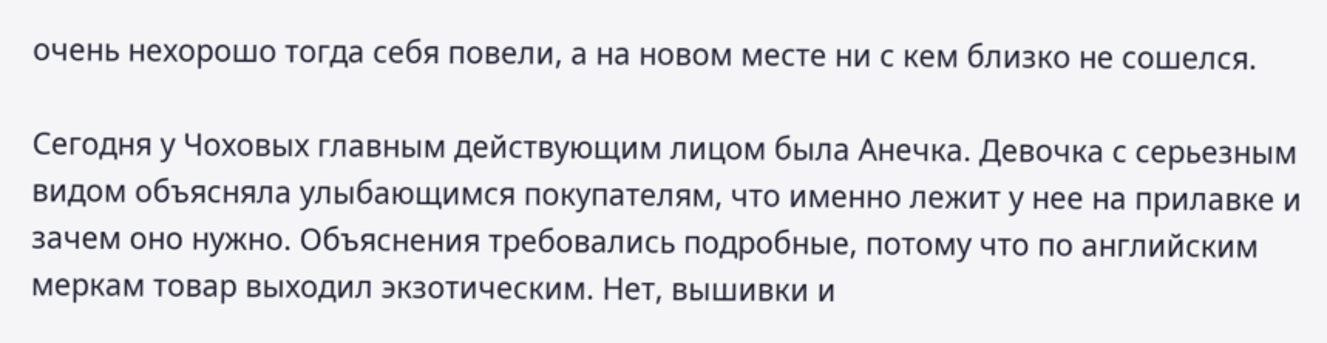очень нехорошо тогда себя повели, а на новом месте ни с кем близко не сошелся.

Сегодня у Чоховых главным действующим лицом была Анечка. Девочка с серьезным видом объясняла улыбающимся покупателям, что именно лежит у нее на прилавке и зачем оно нужно. Объяснения требовались подробные, потому что по английским меркам товар выходил экзотическим. Нет, вышивки и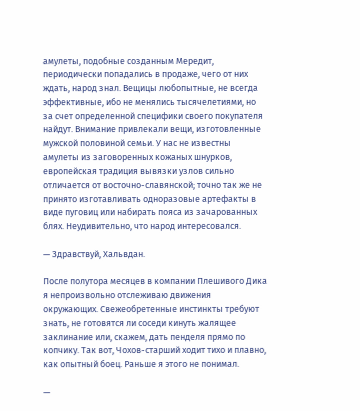амулеты, подобные созданным Мередит, периодически попадались в продаже, чего от них ждать, народ знал. Вещицы любопытные, не всегда эффективные, ибо не менялись тысячелетиями, но за счет определенной специфики своего покупателя найдут. Внимание привлекали вещи, изготовленные мужской половиной семьи. У нас не известны амулеты из заговоренных кожаных шнурков, европейская традиция вывязки узлов сильно отличается от восточно-славянской; точно так же не принято изготавливать одноразовые артефакты в виде пуговиц или набирать пояса из зачарованных блях. Неудивительно, что народ интересовался.

— Здравствуй, Хальвдан.

После полутора месяцев в компании Плешивого Дика я непроизвольно отслеживаю движения окружающих. Свежеобретенные инстинкты требуют знать, не готовятся ли соседи кинуть жалящее заклинание или, скажем, дать пенделя прямо по копчику. Так вот, Чохов-старший ходит тихо и плавно, как опытный боец. Раньше я этого не понимал.

—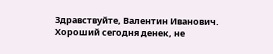Здравствуйте, Валентин Иванович. Хороший сегодня денек, не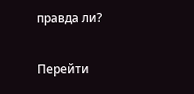правда ли?

Перейти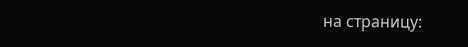на страницу: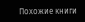Похожие книги